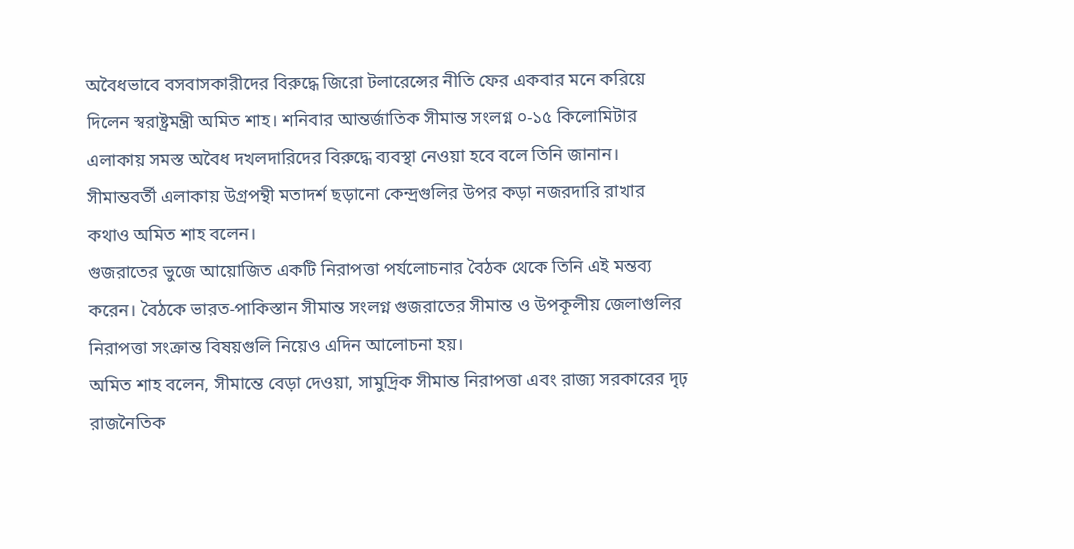অবৈধভাবে বসবাসকারীদের বিরুদ্ধে জিরো টলারেন্সের নীতি ফের একবার মনে করিয়ে দিলেন স্বরাষ্ট্রমন্ত্রী অমিত শাহ। শনিবার আন্তর্জাতিক সীমান্ত সংলগ্ন ০-১৫ কিলোমিটার এলাকায় সমস্ত অবৈধ দখলদারিদের বিরুদ্ধে ব্যবস্থা নেওয়া হবে বলে তিনি জানান। সীমান্তবর্তী এলাকায় উগ্রপন্থী মতাদর্শ ছড়ানো কেন্দ্রগুলির উপর কড়া নজরদারি রাখার কথাও অমিত শাহ বলেন।
গুজরাতের ভুজে আয়োজিত একটি নিরাপত্তা পর্যলোচনার বৈঠক থেকে তিনি এই মন্তব্য করেন। বৈঠকে ভারত-পাকিস্তান সীমান্ত সংলগ্ন গুজরাতের সীমান্ত ও উপকূলীয় জেলাগুলির নিরাপত্তা সংক্রান্ত বিষয়গুলি নিয়েও এদিন আলোচনা হয়।
অমিত শাহ বলেন, সীমান্তে বেড়া দেওয়া, সামুদ্রিক সীমান্ত নিরাপত্তা এবং রাজ্য সরকারের দৃঢ় রাজনৈতিক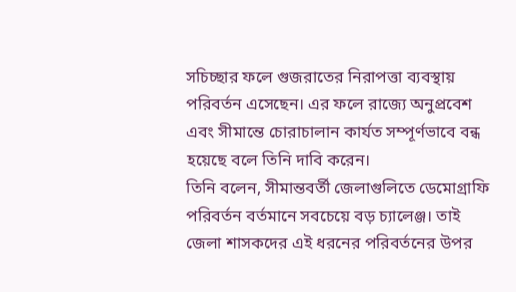সচিচ্ছার ফলে গুজরাতের নিরাপত্তা ব্যবস্থায় পরিবর্তন এসেছেন। এর ফলে রাজ্যে অনুপ্রবেশ এবং সীমান্তে চোরাচালান কার্যত সম্পূর্ণভাবে বন্ধ হয়েছে বলে তিনি দাবি করেন।
তিনি বলেন, সীমান্তবর্তী জেলাগুলিতে ডেমোগ্রাফি পরিবর্তন বর্তমানে সবচেয়ে বড় চ্যালেঞ্জ। তাই জেলা শাসকদের এই ধরনের পরিবর্তনের উপর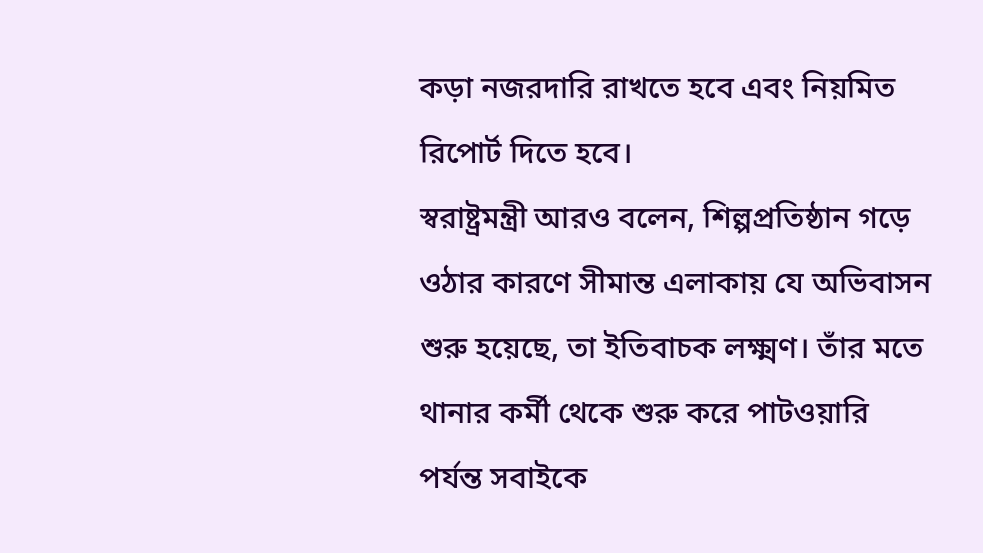কড়া নজরদারি রাখতে হবে এবং নিয়মিত রিপোর্ট দিতে হবে।
স্বরাষ্ট্রমন্ত্রী আরও বলেন, শিল্পপ্রতিষ্ঠান গড়ে ওঠার কারণে সীমান্ত এলাকায় যে অভিবাসন শুরু হয়েছে, তা ইতিবাচক লক্ষ্মণ। তাঁর মতে থানার কর্মী থেকে শুরু করে পাটওয়ারি পর্যন্ত সবাইকে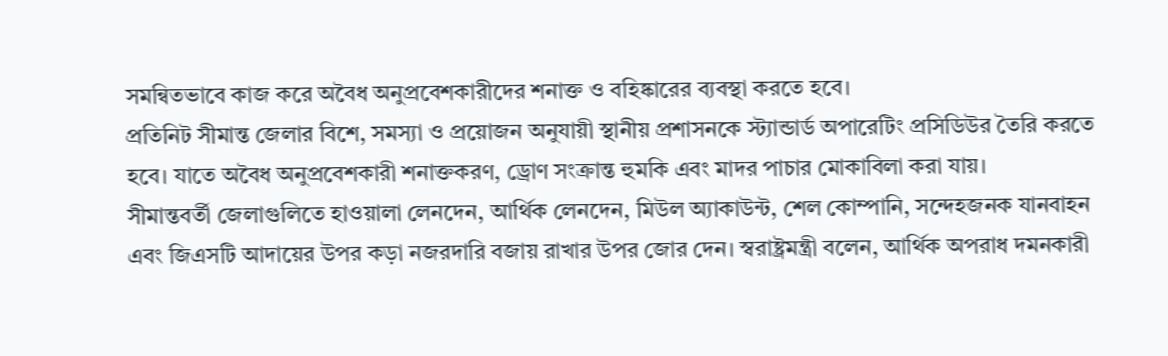সমন্বিতভাবে কাজ করে অবৈধ অনুপ্রবেশকারীদের শনাক্ত ও বহিষ্কারের ব্যবস্থা করতে হবে।
প্রতিনিট সীমান্ত জেলার বিশে, সমস্যা ও প্রয়োজন অনুযায়ী স্থানীয় প্রশাসনকে স্ট্যান্ডার্ড অপারেটিং প্রসিডিউর তৈরি করতে হবে। যাতে অবৈধ অনুপ্রবেশকারী শনাক্তকরণ, ড্রোণ সংক্রান্ত হুমকি এবং মাদর পাচার মোকাবিলা করা যায়।
সীমান্তবর্তী জেলাগুলিতে হাওয়ালা লেনদেন, আর্থিক লেনদেন, মিউল অ্যাকাউন্ট, শেল কোম্পানি, সন্দেহজনক যানবাহন এবং জিএসটি আদায়ের উপর কড়া নজরদারি বজায় রাখার উপর জোর দেন। স্বরাষ্ট্রমন্ত্রী বলেন, আর্থিক অপরাধ দমনকারী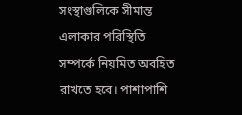সংস্থাগুলিকে সীমান্ত এলাকার পরিস্থিতি সম্পর্কে নিয়মিত অবহিত রাখতে হবে। পাশাপাশি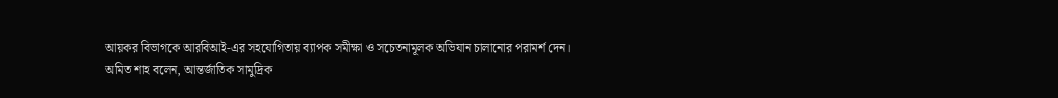আয়কর বিভাগকে আরবিআই-এর সহযোগিতায় ব্যাপক সমীক্ষা ও সচেতনামূলক অভিযান চালানোর পরামর্শ দেন।
অমিত শাহ বলেন, আন্তর্জাতিক সামুদ্রিক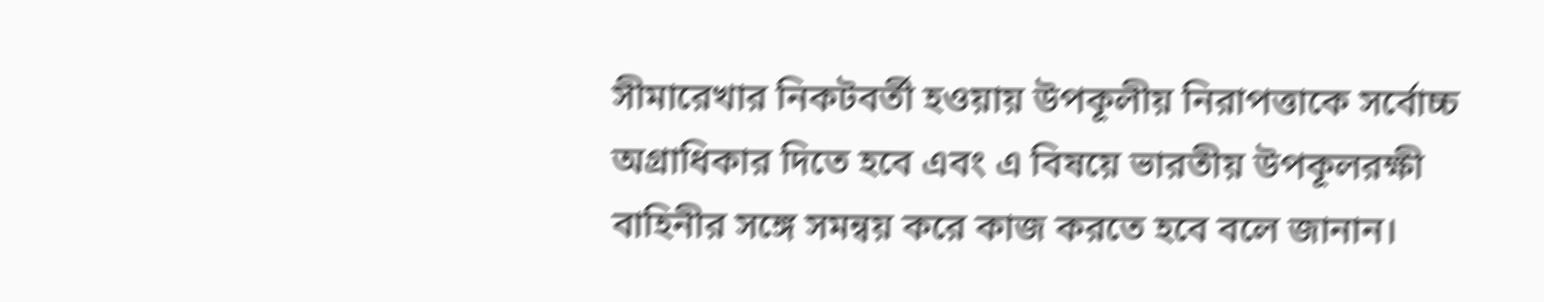সীমারেখার নিকটবর্তী হওয়ায় উপকূলীয় নিরাপত্তাকে সর্বোচ্চ অগ্রাধিকার দিতে হবে এবং এ বিষয়ে ভারতীয় উপকূলরক্ষী বাহিনীর সঙ্গে সমন্বয় করে কাজ করতে হবে বলে জানান।